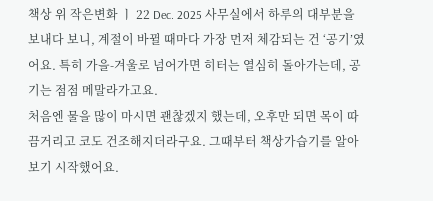책상 위 작은변화 ㅣ 22 Dec. 2025 사무실에서 하루의 대부분을 보내다 보니, 계절이 바뀔 때마다 가장 먼저 체감되는 건 ‘공기’였어요. 특히 가을-겨울로 넘어가면 히터는 열심히 돌아가는데, 공기는 점점 메말라가고요.
처음엔 물을 많이 마시면 괜찮겠지 했는데, 오후만 되면 목이 따끔거리고 코도 건조해지더라구요. 그때부터 책상가습기를 알아보기 시작했어요.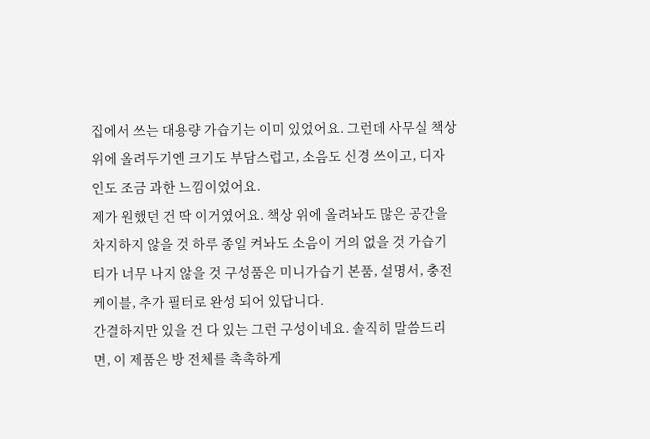집에서 쓰는 대용량 가습기는 이미 있었어요. 그런데 사무실 책상 위에 올려두기엔 크기도 부담스럽고, 소음도 신경 쓰이고, 디자인도 조금 과한 느낌이었어요.
제가 원했던 건 딱 이거였어요. 책상 위에 올려놔도 많은 공간을 차지하지 않을 것 하루 종일 켜놔도 소음이 거의 없을 것 가습기 티가 너무 나지 않을 것 구성품은 미니가습기 본품, 설명서, 충전케이블, 추가 필터로 완성 되어 있답니다.
간결하지만 있을 건 다 있는 그런 구성이네요. 솔직히 말씀드리면, 이 제품은 방 전체를 촉촉하게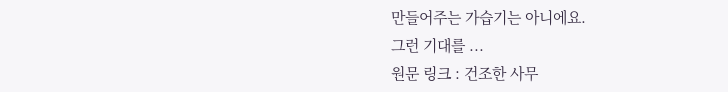만들어주는 가습기는 아니에요.
그런 기대를 ...
원문 링크 : 건조한 사무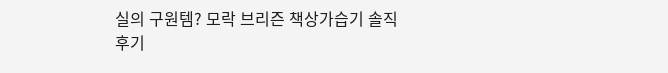실의 구원템? 모락 브리즌 책상가습기 솔직 후기